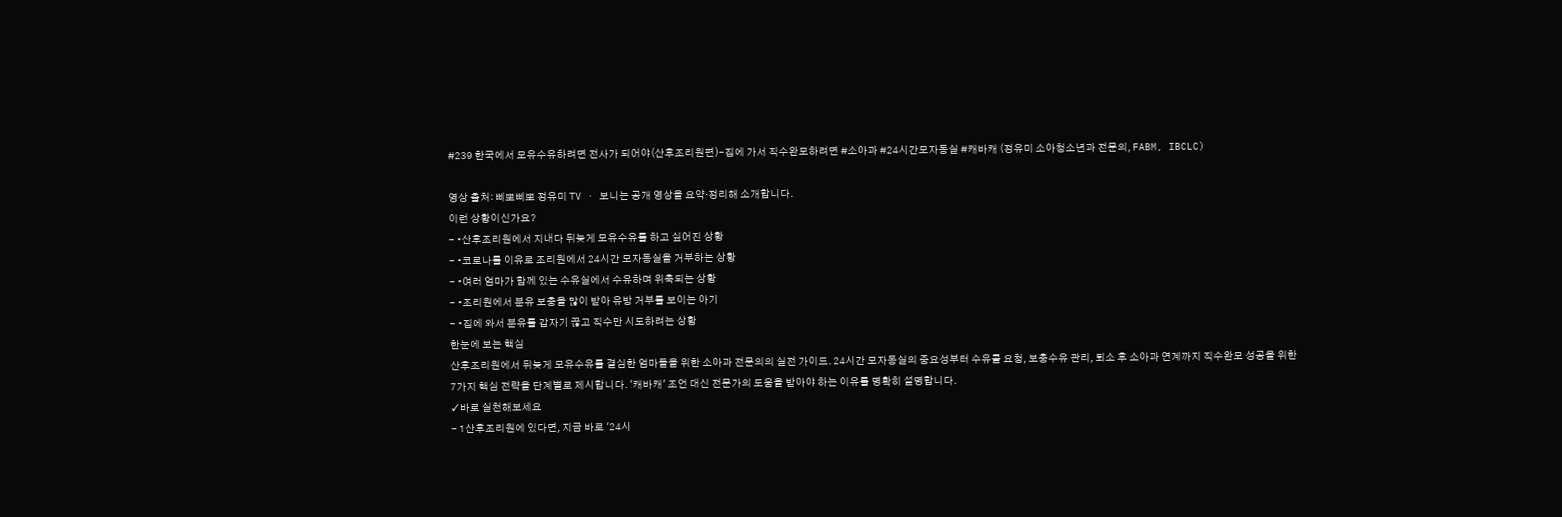#239 한국에서 모유수유하려면 전사가 되어야(산후조리원편)-집에 가서 직수완모하려면 #소아과 #24시간모자동실 #캐바캐 (정유미 소아청소년과 전문의, FABM, IBCLC)

영상 출처: 삐뽀삐뽀 정유미 TV · 보니는 공개 영상을 요약·정리해 소개합니다.
이런 상황이신가요?
- •산후조리원에서 지내다 뒤늦게 모유수유를 하고 싶어진 상황
- •코로나를 이유로 조리원에서 24시간 모자동실을 거부하는 상황
- •여러 엄마가 함께 있는 수유실에서 수유하며 위축되는 상황
- •조리원에서 분유 보충을 많이 받아 유방 거부를 보이는 아기
- •집에 와서 분유를 갑자기 끊고 직수만 시도하려는 상황
한눈에 보는 핵심
산후조리원에서 뒤늦게 모유수유를 결심한 엄마들을 위한 소아과 전문의의 실전 가이드. 24시간 모자동실의 중요성부터 수유콜 요청, 보충수유 관리, 퇴소 후 소아과 연계까지 직수완모 성공을 위한 7가지 핵심 전략을 단계별로 제시합니다. '캐바캐' 조언 대신 전문가의 도움을 받아야 하는 이유를 명확히 설명합니다.
✓바로 실천해보세요
- 1산후조리원에 있다면, 지금 바로 '24시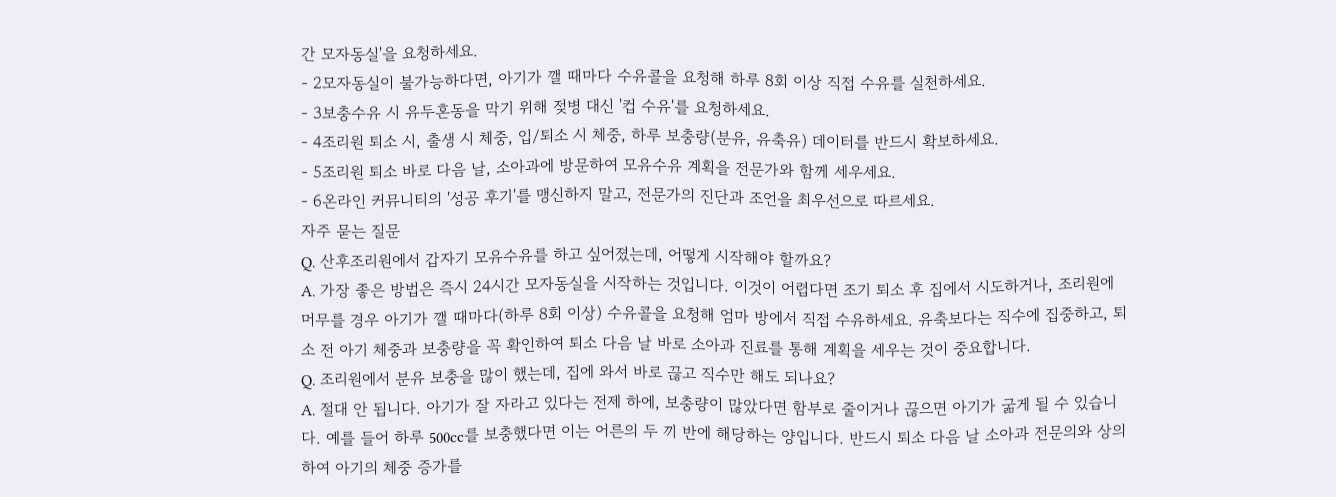간 모자동실'을 요청하세요.
- 2모자동실이 불가능하다면, 아기가 깰 때마다 수유콜을 요청해 하루 8회 이상 직접 수유를 실천하세요.
- 3보충수유 시 유두혼동을 막기 위해 젖병 대신 '컵 수유'를 요청하세요.
- 4조리원 퇴소 시, 출생 시 체중, 입/퇴소 시 체중, 하루 보충량(분유, 유축유) 데이터를 반드시 확보하세요.
- 5조리원 퇴소 바로 다음 날, 소아과에 방문하여 모유수유 계획을 전문가와 함께 세우세요.
- 6온라인 커뮤니티의 '성공 후기'를 맹신하지 말고, 전문가의 진단과 조언을 최우선으로 따르세요.
자주 묻는 질문
Q. 산후조리원에서 갑자기 모유수유를 하고 싶어졌는데, 어떻게 시작해야 할까요?
A. 가장 좋은 방법은 즉시 24시간 모자동실을 시작하는 것입니다. 이것이 어렵다면 조기 퇴소 후 집에서 시도하거나, 조리원에 머무를 경우 아기가 깰 때마다(하루 8회 이상) 수유콜을 요청해 엄마 방에서 직접 수유하세요. 유축보다는 직수에 집중하고, 퇴소 전 아기 체중과 보충량을 꼭 확인하여 퇴소 다음 날 바로 소아과 진료를 통해 계획을 세우는 것이 중요합니다.
Q. 조리원에서 분유 보충을 많이 했는데, 집에 와서 바로 끊고 직수만 해도 되나요?
A. 절대 안 됩니다. 아기가 잘 자라고 있다는 전제 하에, 보충량이 많았다면 함부로 줄이거나 끊으면 아기가 굶게 될 수 있습니다. 예를 들어 하루 500cc를 보충했다면 이는 어른의 두 끼 반에 해당하는 양입니다. 반드시 퇴소 다음 날 소아과 전문의와 상의하여 아기의 체중 증가를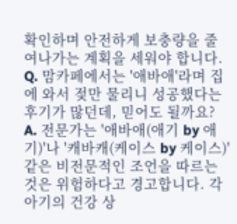확인하며 안전하게 보충량을 줄여나가는 계획을 세워야 합니다.
Q. 맘카페에서는 '애바애'라며 집에 와서 젖만 물리니 성공했다는 후기가 많던데, 믿어도 될까요?
A. 전문가는 '애바애(애기 by 애기)'나 '캐바캐(케이스 by 케이스)' 같은 비전문적인 조언을 따르는 것은 위험하다고 경고합니다. 각 아기의 건강 상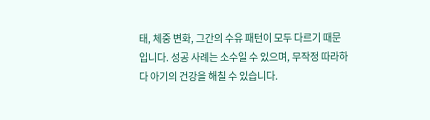태, 체중 변화, 그간의 수유 패턴이 모두 다르기 때문입니다. 성공 사례는 소수일 수 있으며, 무작정 따라하다 아기의 건강을 해칠 수 있습니다.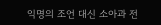익명의 조언 대신 소아과 전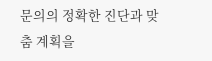문의의 정확한 진단과 맞춤 계획을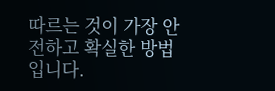따르는 것이 가장 안전하고 확실한 방법입니다.